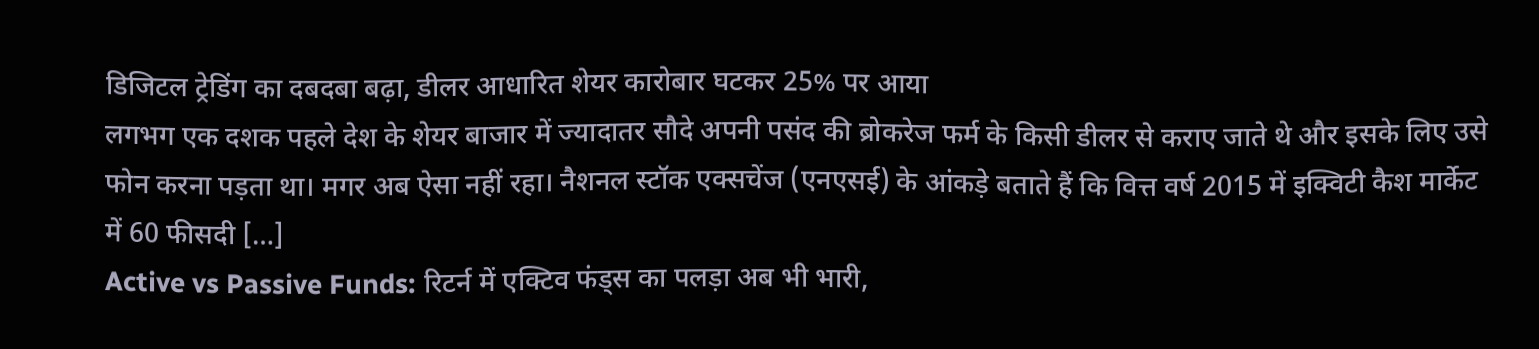डिजिटल ट्रेडिंग का दबदबा बढ़ा, डीलर आधारित शेयर कारोबार घटकर 25% पर आया
लगभग एक दशक पहले देश के शेयर बाजार में ज्यादातर सौदे अपनी पसंद की ब्रोकरेज फर्म के किसी डीलर से कराए जाते थे और इसके लिए उसे फोन करना पड़ता था। मगर अब ऐसा नहीं रहा। नैशनल स्टॉक एक्सचेंज (एनएसई) के आंकड़े बताते हैं कि वित्त वर्ष 2015 में इक्विटी कैश मार्केट में 60 फीसदी […]
Active vs Passive Funds: रिटर्न में एक्टिव फंड्स का पलड़ा अब भी भारी,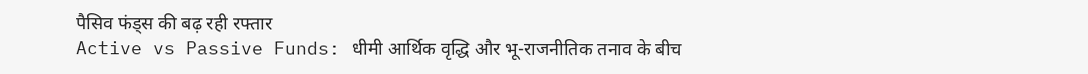पैसिव फंड्स की बढ़ रही रफ्तार
Active vs Passive Funds: धीमी आर्थिक वृद्धि और भू-राजनीतिक तनाव के बीच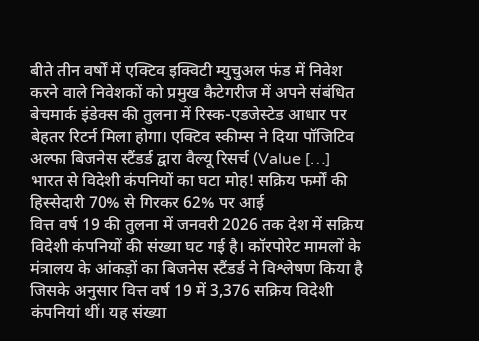बीते तीन वर्षों में एक्टिव इक्विटी म्युचुअल फंड में निवेश करने वाले निवेशकों को प्रमुख कैटेगरीज में अपने संबंधित बेचमार्क इंडेक्स की तुलना में रिस्क-एडजेस्टेड आधार पर बेहतर रिटर्न मिला होगा। एक्टिव स्कीम्स ने दिया पॉजिटिव अल्फा बिजनेस स्टैंडर्ड द्वारा वैल्यू रिसर्च (Value […]
भारत से विदेशी कंपनियों का घटा मोह! सक्रिय फर्मों की हिस्सेदारी 70% से गिरकर 62% पर आई
वित्त वर्ष 19 की तुलना में जनवरी 2026 तक देश में सक्रिय विदेशी कंपनियों की संख्या घट गई है। कॉरपोरेट मामलों के मंत्रालय के आंकड़ों का बिजनेस स्टैंडर्ड ने विश्लेषण किया है जिसके अनुसार वित्त वर्ष 19 में 3,376 सक्रिय विदेशी कंपनियां थीं। यह संख्या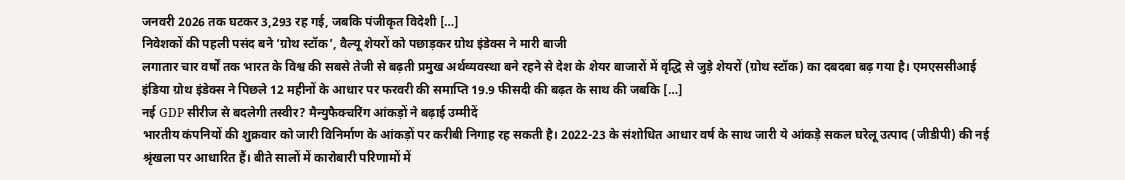जनवरी 2026 तक घटकर 3,293 रह गई, जबकि पंजीकृत विदेशी […]
निवेशकों की पहली पसंद बने ‘ग्रोथ स्टॉक’, वैल्यू शेयरों को पछाड़कर ग्रोथ इंडेक्स ने मारी बाजी
लगातार चार वर्षों तक भारत के विश्व की सबसे तेजी से बढ़ती प्रमुख अर्थव्यवस्था बने रहने से देश के शेयर बाजारों में वृद्धि से जुड़े शेयरों (ग्रोथ स्टॉक) का दबदबा बढ़ गया है। एमएससीआई इंडिया ग्रोथ इंडेक्स ने पिछले 12 महीनों के आधार पर फरवरी की समाप्ति 19.9 फीसदी की बढ़त के साथ की जबकि […]
नई GDP सीरीज से बदलेगी तस्वीर? मैन्युफैक्चरिंग आंकड़ों ने बढ़ाई उम्मीदें
भारतीय कंपनियों की शुक्रवार को जारी विनिर्माण के आंकड़ों पर करीबी निगाह रह सकती है। 2022-23 के संशोधित आधार वर्ष के साथ जारी ये आंकड़े सकल घरेलू उत्पाद (जीडीपी) की नई श्रृंखला पर आधारित हैं। बीते सालों में कारोबारी परिणामों में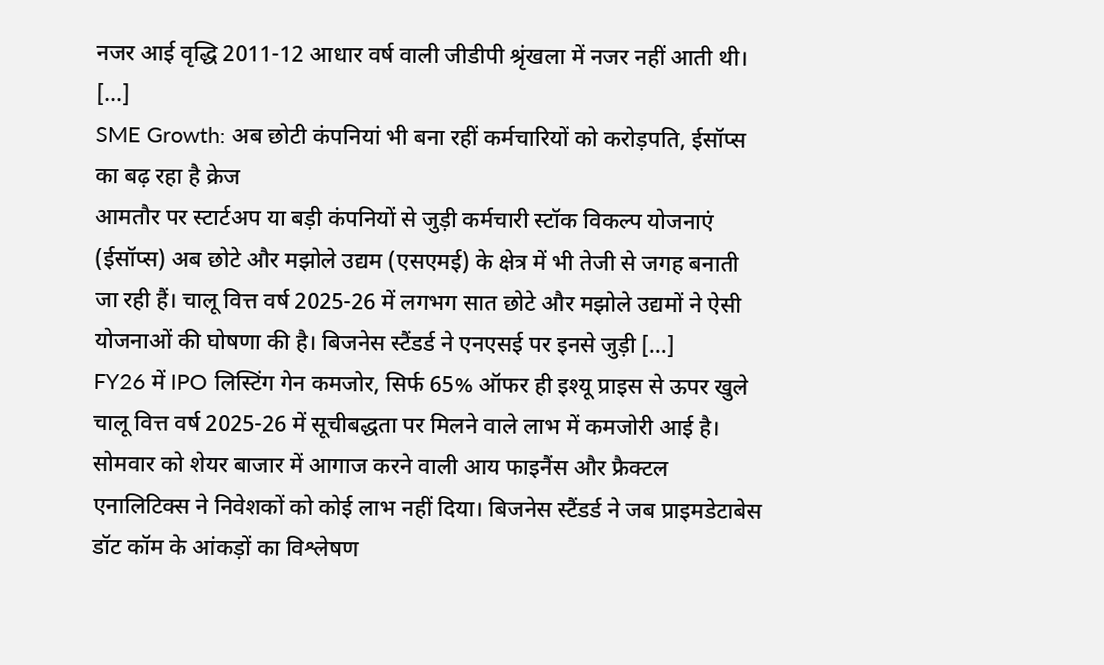नजर आई वृद्धि 2011-12 आधार वर्ष वाली जीडीपी श्रृंखला में नजर नहीं आती थी। […]
SME Growth: अब छोटी कंपनियां भी बना रहीं कर्मचारियों को करोड़पति, ईसॉप्स का बढ़ रहा है क्रेज
आमतौर पर स्टार्टअप या बड़ी कंपनियों से जुड़ी कर्मचारी स्टॉक विकल्प योजनाएं (ईसॉप्स) अब छोटे और मझोले उद्यम (एसएमई) के क्षेत्र में भी तेजी से जगह बनाती जा रही हैं। चालू वित्त वर्ष 2025-26 में लगभग सात छोटे और मझोले उद्यमों ने ऐसी योजनाओं की घोषणा की है। बिजनेस स्टैंडर्ड ने एनएसई पर इनसे जुड़ी […]
FY26 में IPO लिस्टिंग गेन कमजोर, सिर्फ 65% ऑफर ही इश्यू प्राइस से ऊपर खुले
चालू वित्त वर्ष 2025-26 में सूचीबद्धता पर मिलने वाले लाभ में कमजोरी आई है। सोमवार को शेयर बाजार में आगाज करने वाली आय फाइनैंस और फ्रैक्टल एनालिटिक्स ने निवेशकों को कोई लाभ नहीं दिया। बिजनेस स्टैंडर्ड ने जब प्राइमडेटाबेस डॉट कॉम के आंकड़ों का विश्लेषण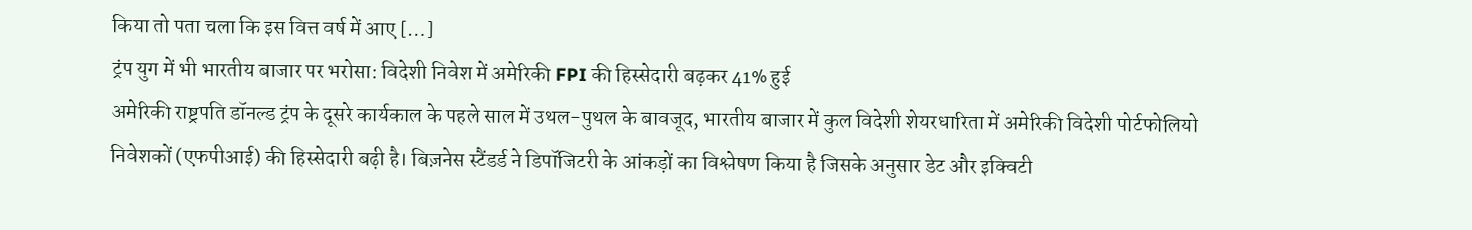किया तो पता चला कि इस वित्त वर्ष में आए […]
ट्रंप युग में भी भारतीय बाजार पर भरोसा: विदेशी निवेश में अमेरिकी FPI की हिस्सेदारी बढ़कर 41% हुई
अमेरिकी राष्ट्रपति डॉनल्ड ट्रंप के दूसरे कार्यकाल के पहले साल में उथल-पुथल के बावजूद, भारतीय बाजार में कुल विदेशी शेयरधारिता में अमेरिकी विदेशी पोर्टफोलियो निवेशकों (एफपीआई) की हिस्सेदारी बढ़ी है। बिज़नेस स्टैंडर्ड ने डिपॉजिटरी के आंकड़ों का विश्लेषण किया है जिसके अनुसार डेट और इक्विटी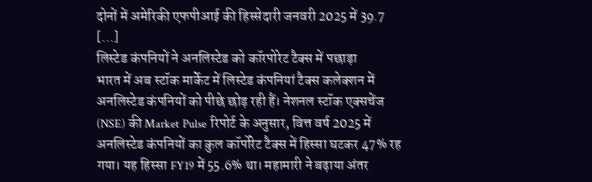दोनों में अमेरिकी एफपीआई की हिस्सेदारी जनवरी 2025 में 39.7 […]
लिस्टेड कंपनियों ने अनलिस्टेड को कॉरपोरेट टैक्स में पछाड़ा
भारत में अब स्टॉक मार्केट में लिस्टेड कंपनियां टैक्स कलेक्शन में अनलिस्टेड कंपनियों को पीछे छोड़ रही हैं। नेशनल स्टॉक एक्सचेंज (NSE) की Market Pulse रिपोर्ट के अनुसार, वित्त वर्ष 2025 में अनलिस्टेड कंपनियों का कुल कॉर्पोरेट टैक्स में हिस्सा घटकर 47% रह गया। यह हिस्सा FY19 में 55.6% था। महामारी ने बढ़ाया अंतर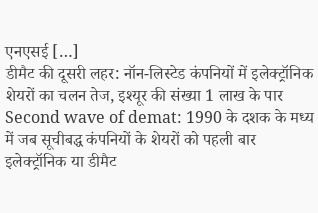एनएसई […]
डीमैट की दूसरी लहर: नॉन-लिस्टेड कंपनियों में इलेक्ट्रॉनिक शेयरों का चलन तेज, इश्यूर की संख्या 1 लाख के पार
Second wave of demat: 1990 के दशक के मध्य में जब सूचीबद्ध कंपनियों के शेयरों को पहली बार इलेक्ट्रॉनिक या डीमैट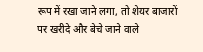रूप में रखा जाने लगा, तो शेयर बाजारों पर खरीदे और बेचे जाने वाले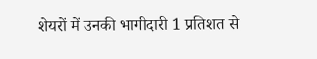शेयरों में उनकी भागीदारी 1 प्रतिशत से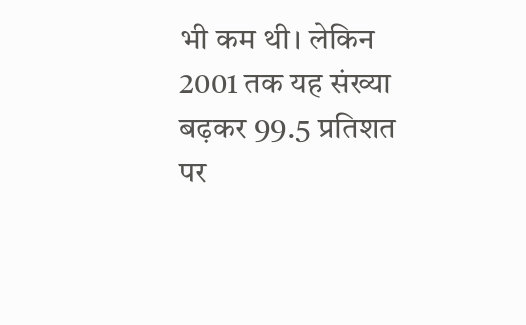भी कम थी। लेकिन 2001 तक यह संख्या बढ़कर 99.5 प्रतिशत पर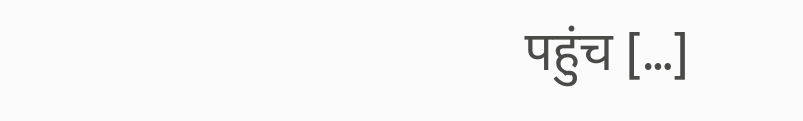पहुंच […]